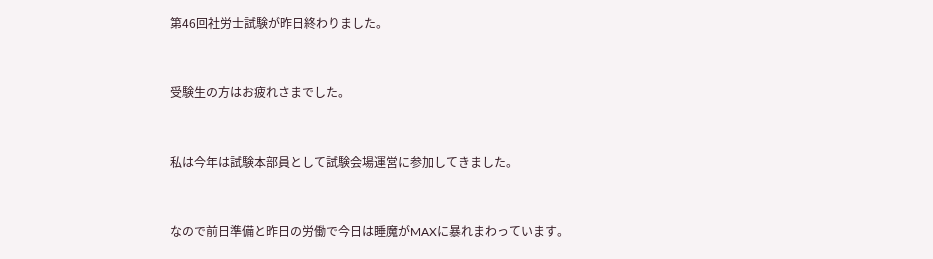第46回社労士試験が昨日終わりました。


受験生の方はお疲れさまでした。


私は今年は試験本部員として試験会場運営に参加してきました。


なので前日準備と昨日の労働で今日は睡魔がMAXに暴れまわっています。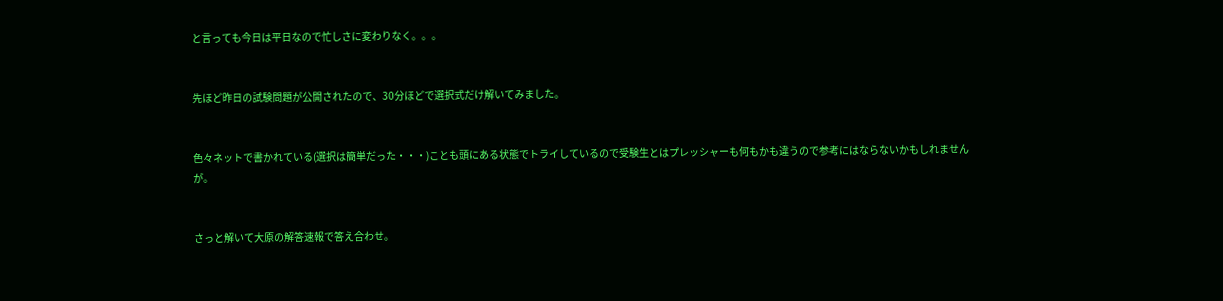と言っても今日は平日なので忙しさに変わりなく。。。


先ほど昨日の試験問題が公開されたので、30分ほどで選択式だけ解いてみました。


色々ネットで書かれている(選択は簡単だった・・・)ことも頭にある状態でトライしているので受験生とはプレッシャーも何もかも違うので参考にはならないかもしれませんが。


さっと解いて大原の解答速報で答え合わせ。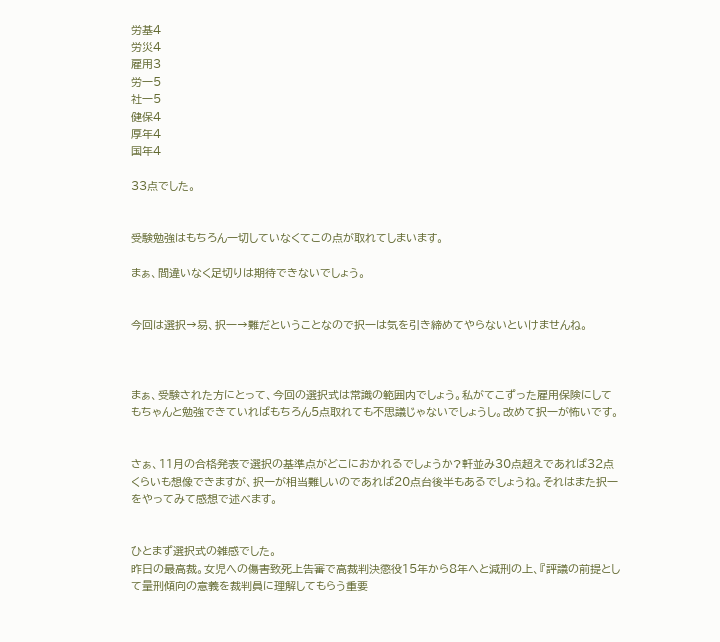労基4
労災4
雇用3
労一5
社一5
健保4
厚年4
国年4

33点でした。


受験勉強はもちろん一切していなくてこの点が取れてしまいます。

まぁ、間違いなく足切りは期待できないでしょう。


今回は選択→易、択一→難だということなので択一は気を引き締めてやらないといけませんね。



まぁ、受験された方にとって、今回の選択式は常識の範囲内でしょう。私がてこずった雇用保険にしてもちゃんと勉強できていればもちろん5点取れても不思議じゃないでしょうし。改めて択一が怖いです。


さぁ、11月の合格発表で選択の基準点がどこにおかれるでしょうか?軒並み30点超えであれば32点くらいも想像できますが、択一が相当難しいのであれば20点台後半もあるでしょうね。それはまた択一をやってみて感想で述べます。


ひとまず選択式の雑感でした。
昨日の最高裁。女児への傷害致死上告審で高裁判決懲役15年から8年へと減刑の上、『評議の前提として量刑傾向の意義を裁判員に理解してもらう重要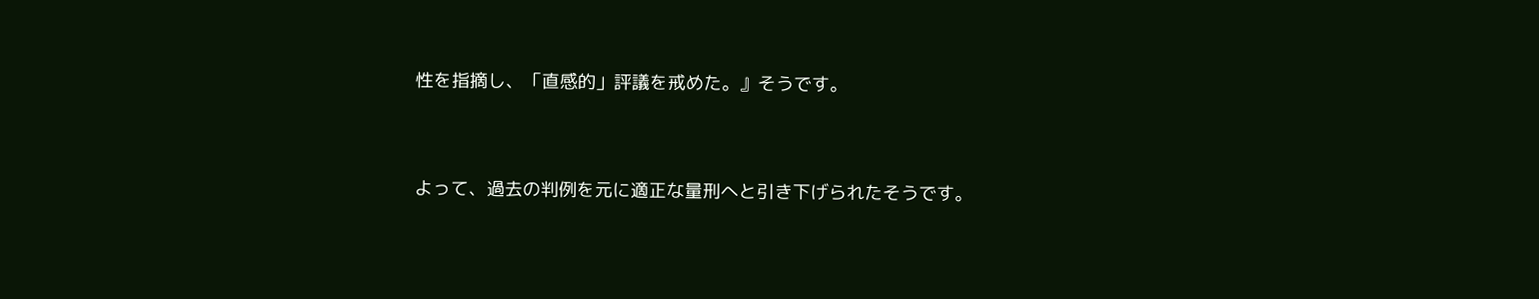性を指摘し、「直感的」評議を戒めた。』そうです。


よって、過去の判例を元に適正な量刑へと引き下げられたそうです。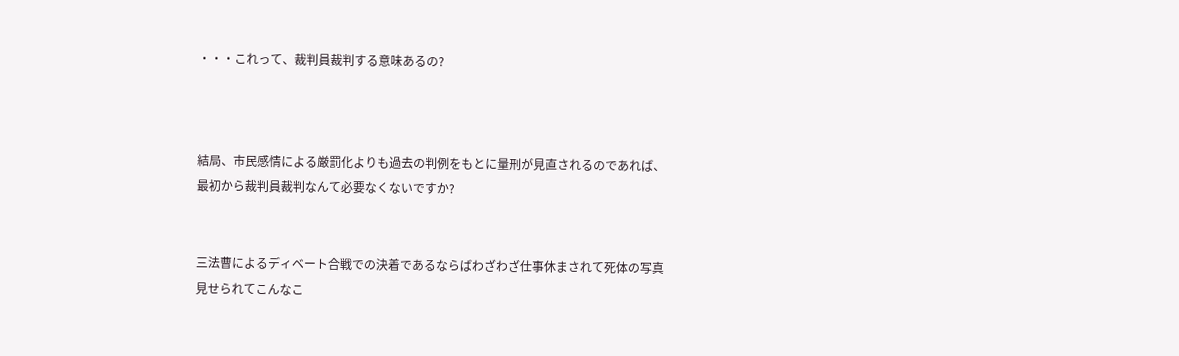・・・これって、裁判員裁判する意味あるの?



結局、市民感情による厳罰化よりも過去の判例をもとに量刑が見直されるのであれば、最初から裁判員裁判なんて必要なくないですか?


三法曹によるディベート合戦での決着であるならばわざわざ仕事休まされて死体の写真見せられてこんなこ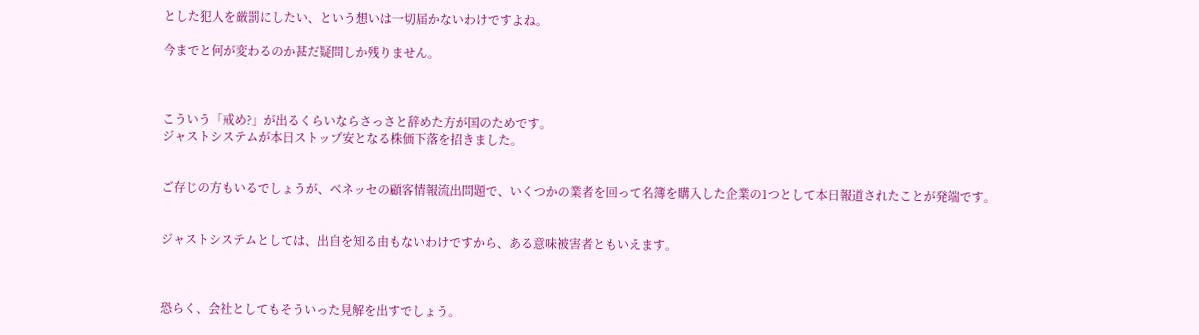とした犯人を厳罰にしたい、という想いは一切届かないわけですよね。

今までと何が変わるのか甚だ疑問しか残りません。



こういう「戒め?」が出るくらいならさっさと辞めた方が国のためです。
ジャストシステムが本日ストップ安となる株価下落を招きました。


ご存じの方もいるでしょうが、ベネッセの顧客情報流出問題で、いくつかの業者を回って名簿を購入した企業の1つとして本日報道されたことが発端です。


ジャストシステムとしては、出自を知る由もないわけですから、ある意味被害者ともいえます。



恐らく、会社としてもそういった見解を出すでしょう。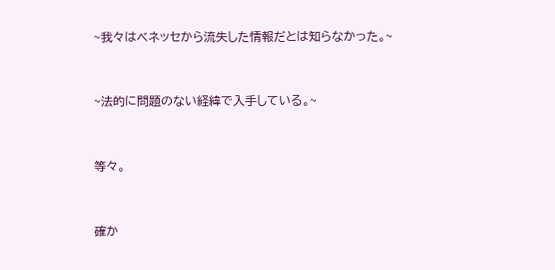~我々はベネッセから流失した情報だとは知らなかった。~


~法的に問題のない経緯で入手している。~


等々。


確か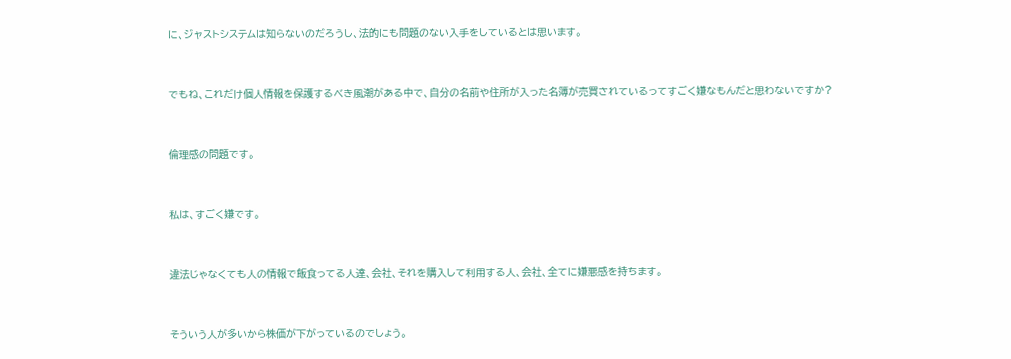に、ジャストシステムは知らないのだろうし、法的にも問題のない入手をしているとは思います。



でもね、これだけ個人情報を保護するべき風潮がある中で、自分の名前や住所が入った名簿が売買されているってすごく嫌なもんだと思わないですか?



倫理感の問題です。



私は、すごく嫌です。



違法じゃなくても人の情報で飯食ってる人達、会社、それを購入して利用する人、会社、全てに嫌悪感を持ちます。



そういう人が多いから株価が下がっているのでしょう。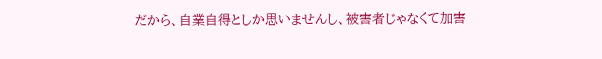だから、自業自得としか思いませんし、被害者じゃなくて加害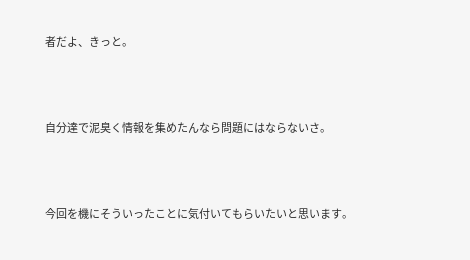者だよ、きっと。



自分達で泥臭く情報を集めたんなら問題にはならないさ。



今回を機にそういったことに気付いてもらいたいと思います。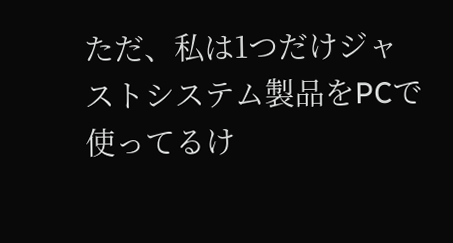ただ、私は1つだけジャストシステム製品をPCで使ってるけ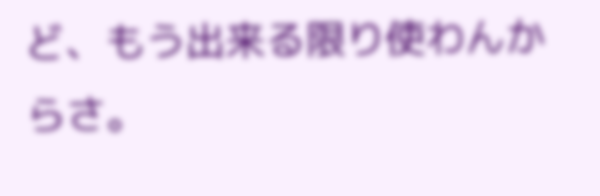ど、もう出来る限り使わんからさ。